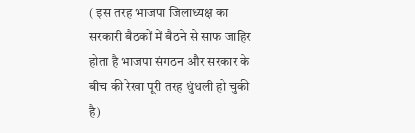( इस तरह भाजपा जिलाध्यक्ष का सरकारी बैठकों में बैठने से साफ जाहिर होता है भाजपा संगठन और सरकार के बीच की रेखा पूरी तरह धुंधली हो चुकी है)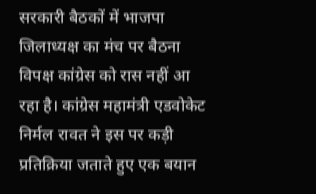सरकारी बैठकों में भाजपा जिलाध्यक्ष का मंच पर बैठना विपक्ष कांग्रेस को रास नहीं आ रहा है। कांग्रेस महामंत्री एडवोकेट निर्मल रावत ने इस पर कड़ी प्रतिक्रिया जताते हुए एक बयान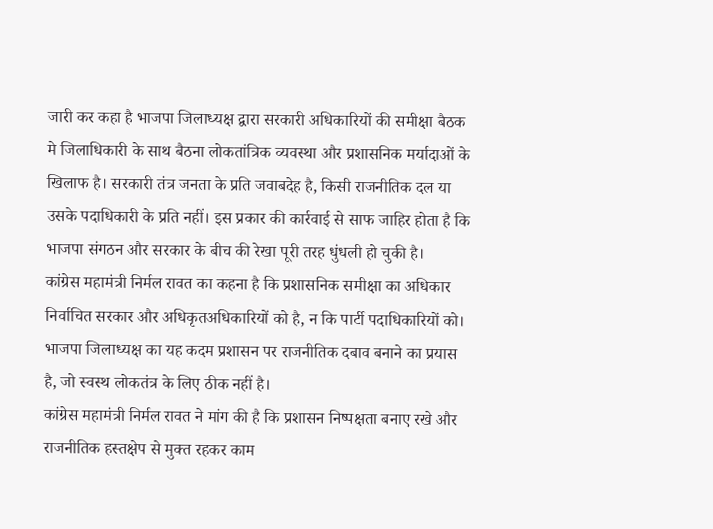जारी कर कहा है भाजपा जिलाध्यक्ष द्वारा सरकारी अधिकारियों की समीक्षा बैठक मे जिलाधिकारी के साथ बैठना लोकतांत्रिक व्यवस्था और प्रशासनिक मर्यादाओं के खिलाफ है। सरकारी तंत्र जनता के प्रति जवाबदेह है, किसी राजनीतिक दल या उसके पदाधिकारी के प्रति नहीं। इस प्रकार की कार्रवाई से साफ जाहिर होता है कि भाजपा संगठन और सरकार के बीच की रेखा पूरी तरह धुंधली हो चुकी है।
कांग्रेस महामंत्री निर्मल रावत का कहना है कि प्रशासनिक समीक्षा का अधिकार निर्वाचित सरकार और अधिकृतअधिकारियों को है, न कि पार्टी पदाधिकारियों को। भाजपा जिलाध्यक्ष का यह कदम प्रशासन पर राजनीतिक दबाव बनाने का प्रयास है, जो स्वस्थ लोकतंत्र के लिए ठीक नहीं है।
कांग्रेस महामंत्री निर्मल रावत ने मांग की है कि प्रशासन निष्पक्षता बनाए रखे और राजनीतिक हस्तक्षेप से मुक्त रहकर काम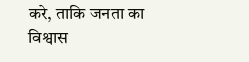करे, ताकि जनता का विश्वास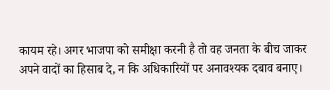कायम रहे। अगर भाजपा को समीक्षा करनी है तो वह जनता के बीच जाकर अपने वादों का हिसाब दे, न कि अधिकारियों पर अनावश्यक दबाव बनाए।